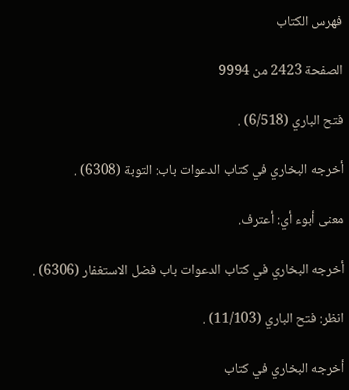فهرس الكتاب

الصفحة 2423 من 9994

فتح الباري (6/518) .

أخرجه البخاري في كتاب الدعوات باب: التوبة (6308) .

معنى أبوء أي: أعترف.

أخرجه البخاري في كتاب الدعوات باب فضل الاستغفار (6306) .

انظر: فتح الباري (11/103) .

أخرجه البخاري في كتاب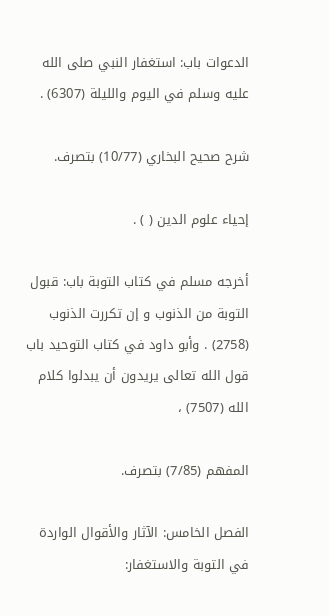الدعوات باب: استغفار النبي صلى الله عليه وسلم في اليوم والليلة (6307) .

شرح صحيح البخاري (10/77) بتصرف.

إحياء علوم الدين ( ) .

أخرجه مسلم في كتاب التوبة باب: قبول التوبة من الذنوب و إن تكررت الذنوب (2758) . وأبو داود في كتاب التوحيد باب قول الله تعالى يريدون أن يبدلوا كلام الله (7507) ،

المفهم (7/85) بتصرف.

الفصل الخامس: الآثار والأقوال الواردة في التوبة والاستغفار: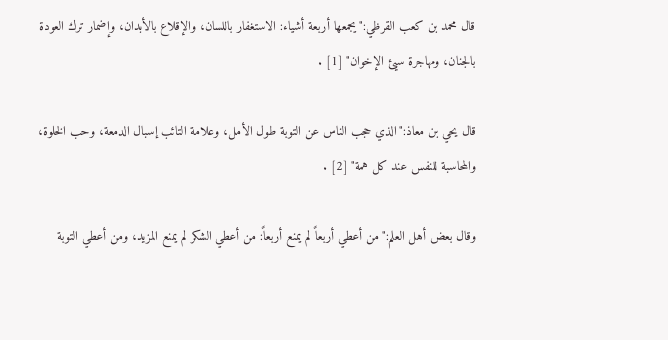قال محمد بن كعب القرظي:"يجمعها أربعة أشياء: الاستغفار باللسان، والإقلاع بالأبدان، وإضمار ترك العودة بالجنان، ومهاجرة سيئ الإخوان" [1] .

قال يحي بن معاذ:"الذي حجب الناس عن التوبة طول الأمل، وعلامة التائب إسبال الدمعة، وحب الخلوة، والمحاسبة للنفس عند كل همة" [2] .

وقال بعض أهل العلم:"من أعطي أربعاً لم يمنع أربعاً: من أعطي الشكر لم يمنع المزيد، ومن أعطي التوبة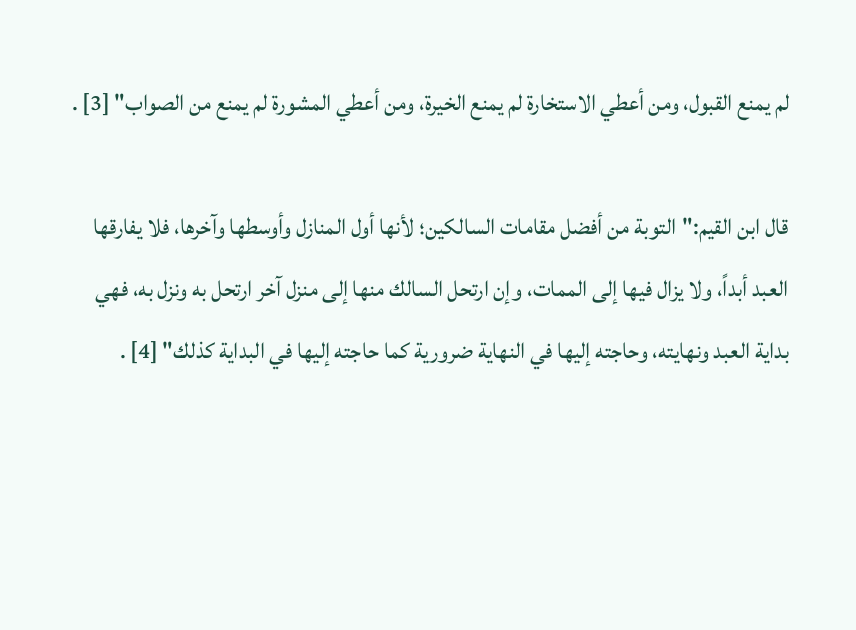لم يمنع القبول، ومن أعطي الاستخارة لم يمنع الخيرة، ومن أعطي المشورة لم يمنع من الصواب" [3] .

قال ابن القيم:"التوبة من أفضل مقامات السالكين؛ لأنها أول المنازل وأوسطها وآخرها، فلا يفارقها العبد أبداً، ولا يزال فيها إلى الممات، وإن ارتحل السالك منها إلى منزل آخر ارتحل به ونزل به، فهي بداية العبد ونهايته، وحاجته إليها في النهاية ضرورية كما حاجته إليها في البداية كذلك" [4] .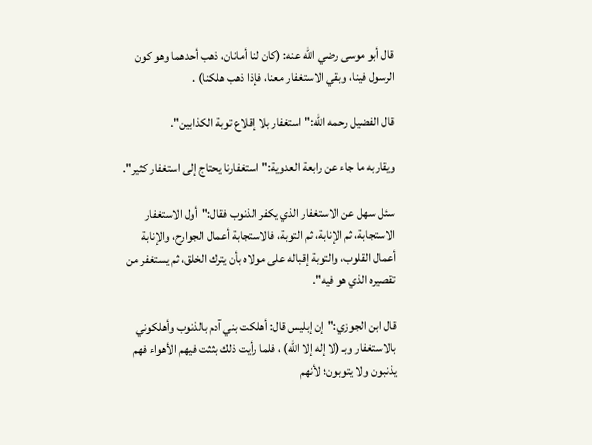قال أبو موسى رضي الله عنه: (كان لنا أمانان، ذهب أحدهما وهو كون الرسول فينا، وبقي الاستغفار معنا، فإذا ذهب هلكنا) .

قال الفضيل رحمه الله:"استغفار بلا إقلاع توبة الكذابين".

ويقاربه ما جاء عن رابعة العدوية:"استغفارنا يحتاج إلى استغفار كثير".

سئل سهل عن الاستغفار الذي يكفر الذنوب فقال:"أول الاستغفار الاستجابة، ثم الإنابة، ثم التوبة، فالاستجابة أعمال الجوارح، والإنابة أعمال القلوب، والتوبة إقباله على مولاه بأن يترك الخلق، ثم يستغفر من تقصيره الذي هو فيه".

قال ابن الجوزي:"إن إبليس قال: أهلكت بني آدم بالذنوب وأهلكوني بالاستغفار وبـ (لا إله إلا الله) ، فلما رأيت ذلك بثثت فيهم الأهواء فهم يذنبون ولا يتوبون؛ لأنهم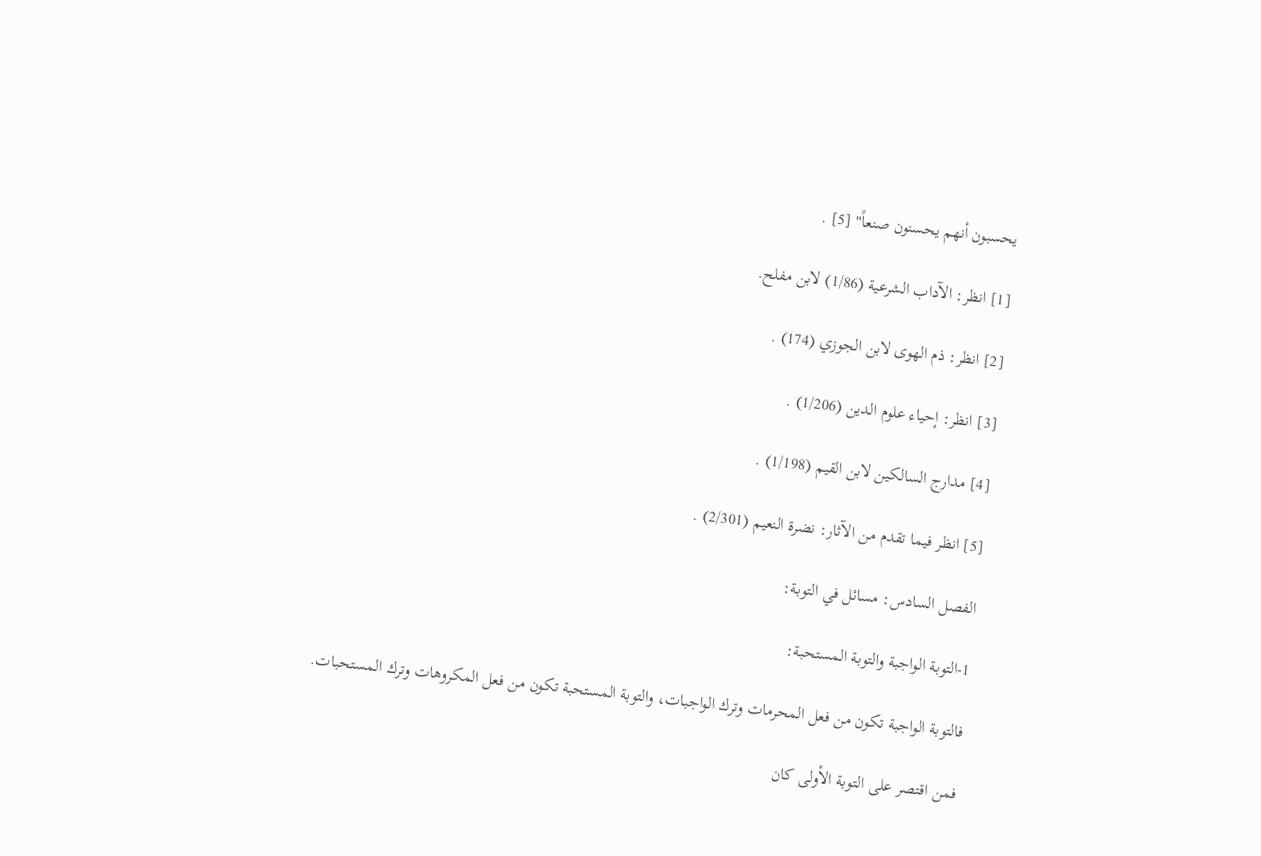يحسبون أنهم يحسنون صنعاً" [5] .

[1] انظر: الآداب الشرعية (1/86) لابن مفلح.

[2] انظر: ذم الهوى لابن الجوزي (174) .

[3] انظر: إحياء علوم الدين (1/206) .

[4] مدارج السالكين لابن القيم (1/198) .

[5] انظر فيما تقدم من الآثار: نضرة النعيم (2/301) .

الفصل السادس: مسائل في التوبة:

1-التوبة الواجبة والتوبة المستحبة:

فالتوبة الواجبة تكون من فعل المحرمات وترك الواجبات، والتوبة المستحبة تكون من فعل المكروهات وترك المستحبات.

فمن اقتصر على التوبة الأولى كان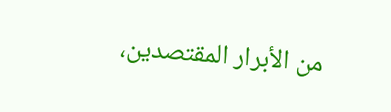من الأبرار المقتصدين،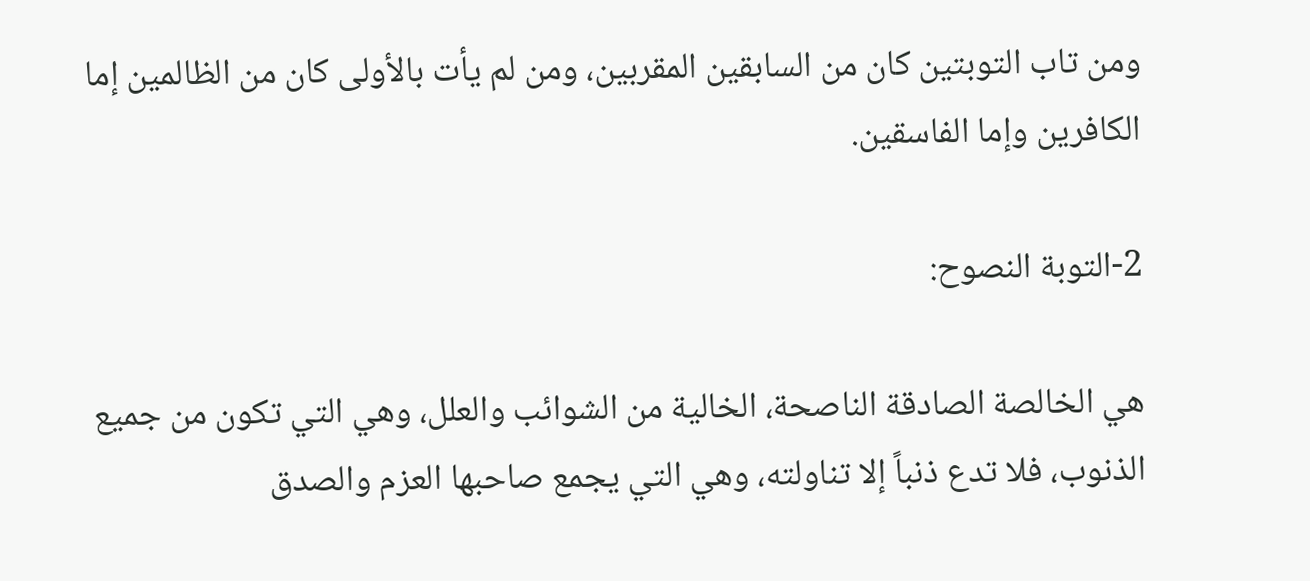ومن تاب التوبتين كان من السابقين المقربين، ومن لم يأت بالأولى كان من الظالمين إما الكافرين وإما الفاسقين.

2-التوبة النصوح:

هي الخالصة الصادقة الناصحة، الخالية من الشوائب والعلل، وهي التي تكون من جميع الذنوب، فلا تدع ذنباً إلا تناولته، وهي التي يجمع صاحبها العزم والصدق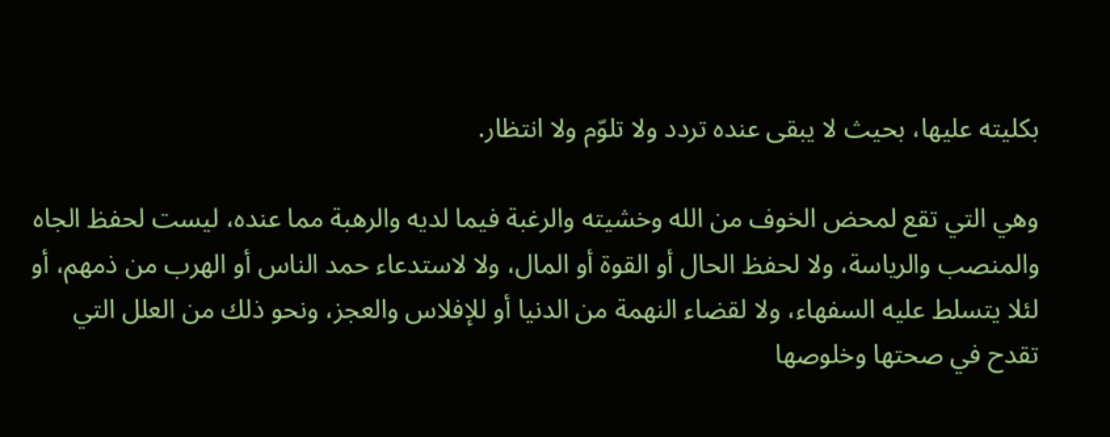بكليته عليها، بحيث لا يبقى عنده تردد ولا تلوّم ولا انتظار.

وهي التي تقع لمحض الخوف من الله وخشيته والرغبة فيما لديه والرهبة مما عنده، ليست لحفظ الجاه والمنصب والرياسة، ولا لحفظ الحال أو القوة أو المال، ولا لاستدعاء حمد الناس أو الهرب من ذمهم، أو لئلا يتسلط عليه السفهاء، ولا لقضاء النهمة من الدنيا أو للإفلاس والعجز، ونحو ذلك من العلل التي تقدح في صحتها وخلوصها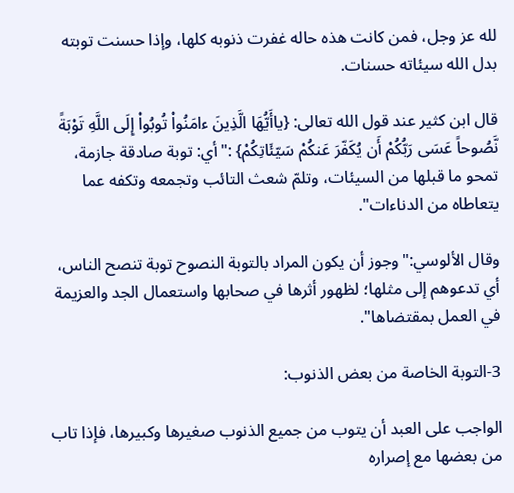لله عز وجل، فمن كانت هذه حاله غفرت ذنوبه كلها، وإذا حسنت توبته بدل الله سيئاته حسنات.

قال ابن كثير عند قول الله تعالى: {ياأَيُّهَا الَّذِينَ ءامَنُواْ تُوبُواْ إِلَى اللَّهِ تَوْبَةً نَّصُوحاً عَسَى رَبُّكُمْ أَن يُكَفّرَ عَنكُمْ سَيّئَاتِكُمْ} :"أي: توبة صادقة جازمة، تمحو ما قبلها من السيئات، وتلمّ شعث التائب وتجمعه وتكفه عما يتعاطاه من الدناءات".

وقال الألوسي:"وجوز أن يكون المراد بالتوبة النصوح توبة تنصح الناس، أي تدعوهم إلى مثلها؛ لظهور أثرها في صحابها واستعمال الجد والعزيمة في العمل بمقتضاها".

3-التوبة الخاصة من بعض الذنوب:

الواجب على العبد أن يتوب من جميع الذنوب صغيرها وكبيرها، فإذا تاب من بعضها مع إصراره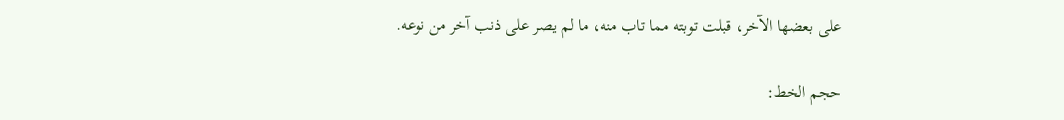على بعضها الآخر، قبلت توبته مما تاب منه، ما لم يصر على ذنب آخر من نوعه.

حجم الخط: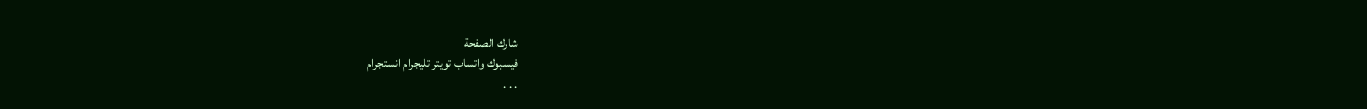شارك الصفحة
فيسبوك واتساب تويتر تليجرام انستجرام
. . .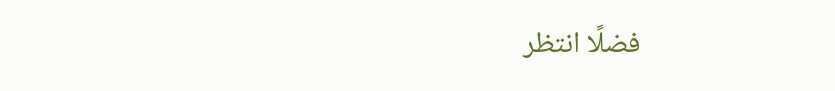فضلًا انتظر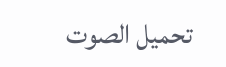تحميل الصوت